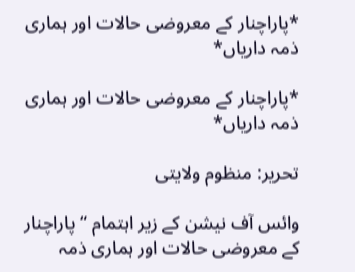*پاراچنار کے معروضی حالات اور ہماری ذمہ داریاں*

*پاراچنار کے معروضی حالات اور ہماری ذمہ داریاں*

تحریر: منظوم ولایتی

وائس آف نیشن کے زیر اہتمام “پاراچنار کے معروضی حالات اور ہماری ذمہ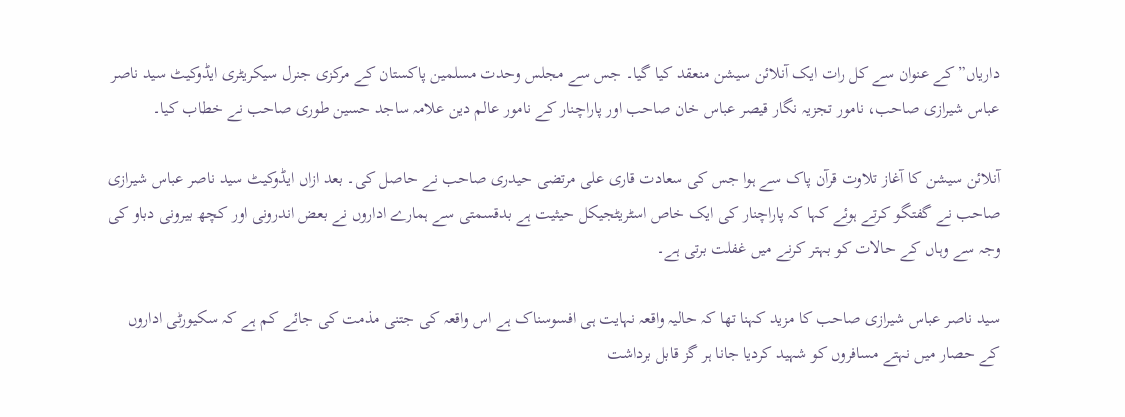داریاں” کے عنوان سے کل رات ایک آنلائن سیشن منعقد کیا گیا۔ جس سے مجلس وحدت مسلمین پاکستان کے مرکزی جنرل سیکریٹری ایڈوکیٹ سید ناصر عباس شیرازی صاحب، نامور تجزیہ نگار قیصر عباس خان صاحب اور پاراچنار کے نامور عالم دین علامہ ساجد حسین طوری صاحب نے خطاب کیا۔

آنلائن سیشن کا آغاز تلاوت قرآن پاک سے ہوا جس کی سعادت قاری علی مرتضی حیدری صاحب نے حاصل کی۔ بعد ازاں ایڈوکیٹ سید ناصر عباس شیرازی صاحب نے گفتگو کرتے ہوئے کہا کہ پاراچنار کی ایک خاص اسٹریٹجیکل حیثیت ہے بدقسمتی سے ہمارے اداروں نے بعض اندرونی اور کچھ بیرونی دباو کی وجہ سے وہاں کے حالات کو بہتر کرنے میں غفلت برتی ہے۔

سید ناصر عباس شیرازی صاحب کا مزید کہنا تھا کہ حالیہ واقعہ نہایت ہی افسوسناک ہے اس واقعہ کی جتنی مذمت کی جائے کم ہے کہ سکیورٹی اداروں کے حصار میں نہتے مسافروں کو شہید کردیا جانا ہر گز قابل برداشت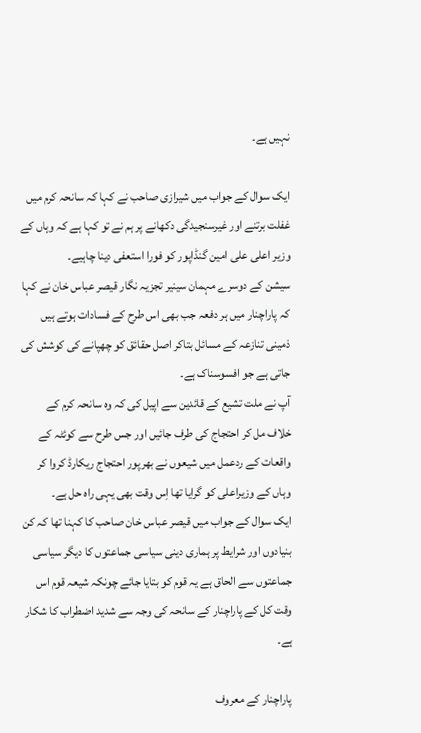نہیں ہے۔

ایک سوال کے جواب میں شیرازی صاحب نے کہا کہ سانحہ کرم میں غفلت برتنے اور غیرسنجیدگی دکھانے پر ہم نے تو کہا ہے کہ وہاں کے وزیر اعلی علی امین گنڈاپور کو فورا استعفی دینا چاہیے۔
سیشن کے دوسرے مہمان سینیر تجزیہ نگار قیصر عباس خان نے کہا کہ پاراچنار میں ہر دفعہ جب بھی اس طرح کے فسادات ہوتے ہیں ذمینی تنازعہ کے مسائل بتاکر اصل حقائق کو چھپانے کی کوشش کی جاتی ہے جو افسوسناک ہے۔
آپ نے ملت تشیع کے قائدین سے اپیل کی کہ وہ سانحہ کرم کے خلاف مل کر احتجاج کی طرف جائیں اور جس طرح سے کوئٹہ کے واقعات کے ردعمل میں شیعوں نے بھرپور احتجاج ریکارڈ کروا کر وہاں کے وزیراعلی کو گرایا تھا اِس وقت بھی یہی راہ حل ہے۔
ایک سوال کے جواب میں قیصر عباس خان صاحب کا کہنا تھا کہ کن بنیادوں اور شرایط پر ہماری دینی سیاسی جماعتوں کا دیگر سیاسی جماعتوں سے الحاق ہے یہ قوم کو بتایا جائے چونکہ شیعہ قوم اس وقت کل کے پاراچنار کے سانحہ کی وجہ سے شدید اضطراب کا شکار ہے۔

پاراچنار کے معروف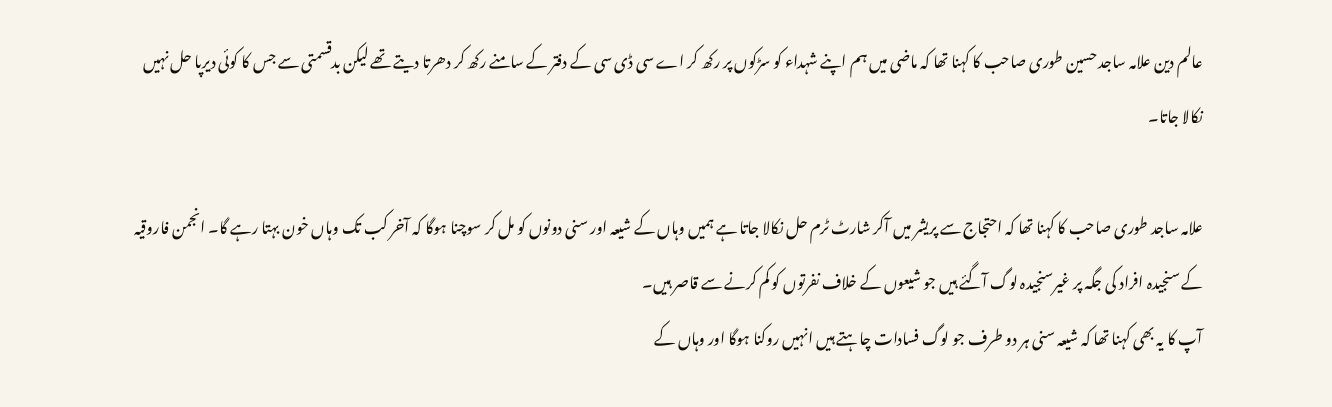عالم دین علامہ ساجد حسین طوری صاحب کا کہنا تھا کہ ماضی میں ہم اپنے شہداء کو سڑکوں پر رکھ کر اے سی ڈی سی کے دفتر کے سامنے رکھ کر دھرتا دیتے تھے لیکن بدقسمتی سے جس کا کوئی دیرپا حل نہیں نکالا جاتا۔

علامہ ساجد طوری صاحب کا کہنا تھا کہ احتجاج سے پریشر میں آکر شارٹ ٹرم حل نکالا جاتا ہے ہمیں وہاں کے شیعہ اور سنی دونوں کو مل کر سوچنا ہوگا کہ آخر کب تک وہاں خون بہتا رہے گا۔ انجمن فاروقیہ کے سنجیدہ افراد کی جگہ پر غیرسنجیدہ لوگ آگئے ہیں جو شیعوں کے خلاف نفرتوں کو کم کرنے سے قاصر ہیں۔
آپ کا یہ بھی کہنا تھا کہ شیعہ سنی ہر دو طرف جو لوگ فسادات چاہتے ہیں انہیں روکنا ہوگا اور وہاں کے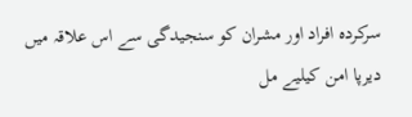سرکردہ افراد اور مشران کو سنجیدگی سے اس علاقہ میں دیرپا امن کیلیے مل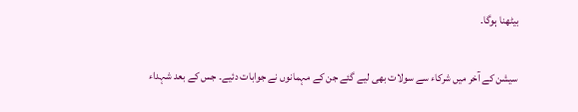بیٹھنا ہوگا۔

سیشن کے آخر میں شرکاء سے سولات بھی لیے گئے جن کے مہمانوں نے جوابات دئیے۔ جس کے بعد شہداء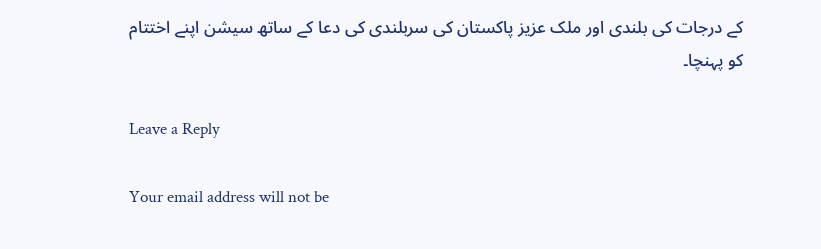کے درجات کی بلندی اور ملک عزیز پاکستان کی سربلندی کی دعا کے ساتھ سیشن اپنے اختتام کو پہنچا۔

Leave a Reply

Your email address will not be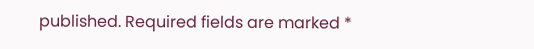published. Required fields are marked *